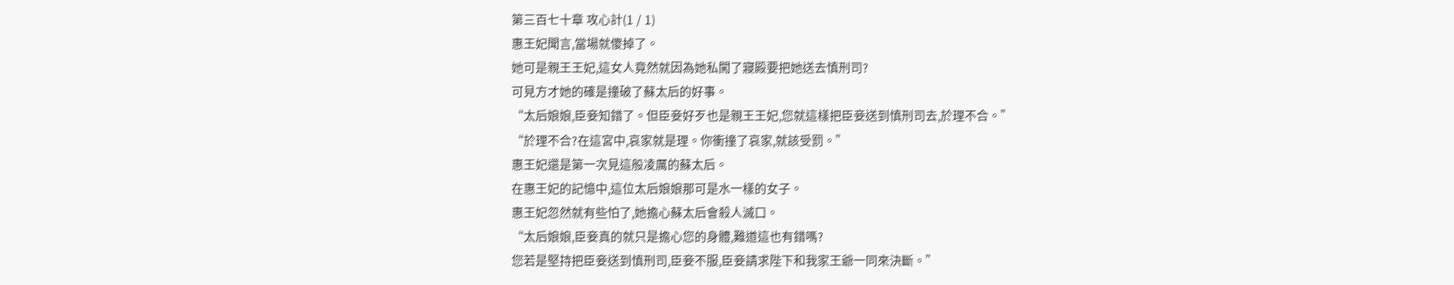第三百七十章 攻心計(1 / 1)
惠王妃聞言,當場就傻掉了。
她可是親王王妃,這女人竟然就因為她私闖了寢殿要把她送去慎刑司?
可見方才她的確是撞破了蘇太后的好事。
“太后娘娘,臣妾知錯了。但臣妾好歹也是親王王妃,您就這樣把臣妾送到慎刑司去,於理不合。”
“於理不合?在這宮中,哀家就是理。你衝撞了哀家,就該受罰。”
惠王妃還是第一次見這般凌厲的蘇太后。
在惠王妃的記憶中,這位太后娘娘那可是水一樣的女子。
惠王妃忽然就有些怕了,她擔心蘇太后會殺人滅口。
“太后娘娘,臣妾真的就只是擔心您的身體,難道這也有錯嗎?
您若是堅持把臣妾送到慎刑司,臣妾不服,臣妾請求陛下和我家王爺一同來決斷。”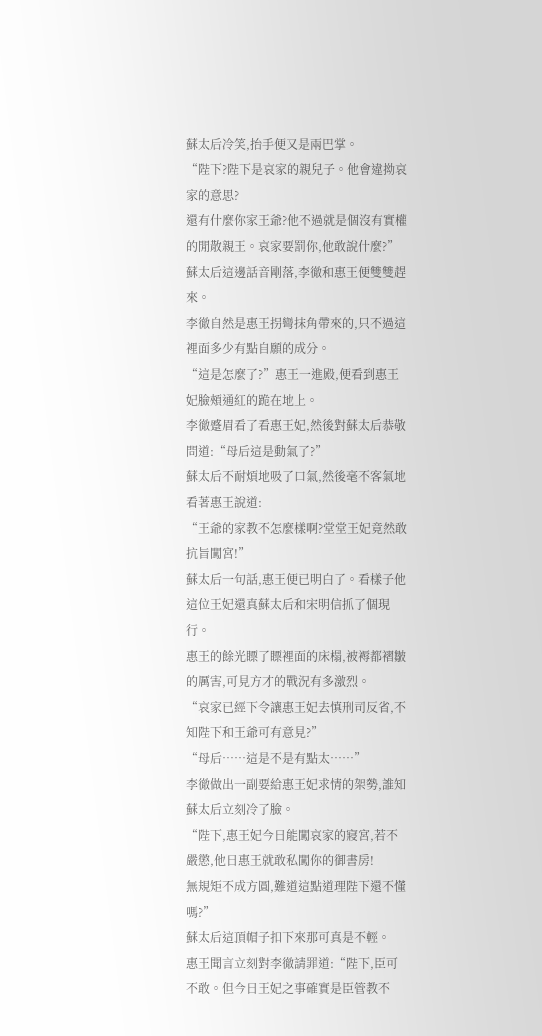蘇太后冷笑,抬手便又是兩巴掌。
“陛下?陛下是哀家的親兒子。他會違拗哀家的意思?
還有什麼你家王爺?他不過就是個沒有實權的閒散親王。哀家要罰你,他敢說什麼?”
蘇太后這邊話音剛落,李徹和惠王便雙雙趕來。
李徹自然是惠王拐彎抹角帶來的,只不過這裡面多少有點自願的成分。
“這是怎麼了?”惠王一進殿,便看到惠王妃臉頰通紅的跪在地上。
李徹蹙眉看了看惠王妃,然後對蘇太后恭敬問道:“母后這是動氣了?”
蘇太后不耐煩地吸了口氣,然後毫不客氣地看著惠王說道:
“王爺的家教不怎麼樣啊?堂堂王妃竟然敢抗旨闖宮!”
蘇太后一句話,惠王便已明白了。看樣子他這位王妃還真蘇太后和宋明信抓了個現行。
惠王的餘光瞟了瞟裡面的床榻,被褥都褶皺的厲害,可見方才的戰況有多激烈。
“哀家已經下令讓惠王妃去慎刑司反省,不知陛下和王爺可有意見?”
“母后……這是不是有點太……”
李徹做出一副要給惠王妃求情的架勢,誰知蘇太后立刻冷了臉。
“陛下,惠王妃今日能闖哀家的寢宮,若不嚴懲,他日惠王就敢私闖你的御書房!
無規矩不成方圓,難道這點道理陛下還不懂嗎?”
蘇太后這頂帽子扣下來那可真是不輕。
惠王聞言立刻對李徹請罪道:“陛下,臣可不敢。但今日王妃之事確實是臣管教不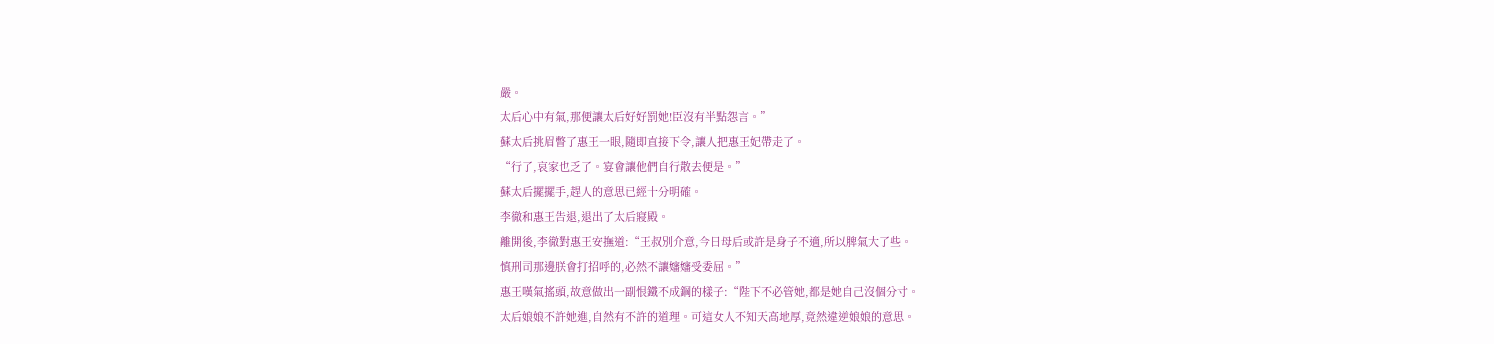嚴。
太后心中有氣,那便讓太后好好罰她!臣沒有半點怨言。”
蘇太后挑眉瞥了惠王一眼,隨即直接下令,讓人把惠王妃帶走了。
“行了,哀家也乏了。宴會讓他們自行散去便是。”
蘇太后擺擺手,趕人的意思已經十分明確。
李徹和惠王告退,退出了太后寢殿。
離開後,李徹對惠王安撫道:“王叔別介意,今日母后或許是身子不適,所以脾氣大了些。
慎刑司那邊朕會打招呼的,必然不讓嬸嬸受委屈。”
惠王嘆氣搖頭,故意做出一副恨鐵不成鋼的樣子:“陛下不必管她,都是她自己沒個分寸。
太后娘娘不許她進,自然有不許的道理。可這女人不知天高地厚,竟然違逆娘娘的意思。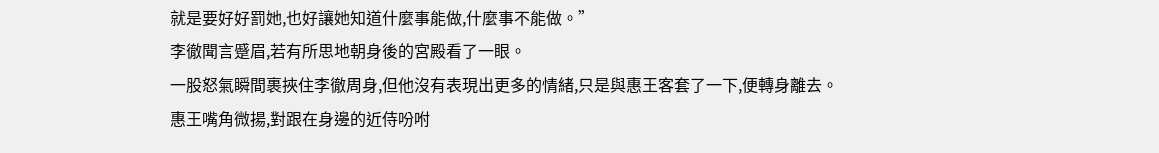就是要好好罰她,也好讓她知道什麼事能做,什麼事不能做。”
李徹聞言蹙眉,若有所思地朝身後的宮殿看了一眼。
一股怒氣瞬間裹挾住李徹周身,但他沒有表現出更多的情緒,只是與惠王客套了一下,便轉身離去。
惠王嘴角微揚,對跟在身邊的近侍吩咐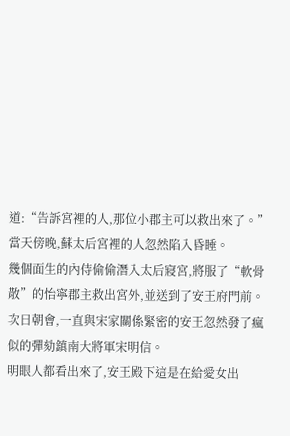道:“告訴宮裡的人,那位小郡主可以救出來了。”
當天傍晚,蘇太后宮裡的人忽然陷入昏睡。
幾個面生的內侍偷偷潛入太后寢宮,將服了“軟骨散”的怡寧郡主救出宮外,並送到了安王府門前。
次日朝會,一直與宋家關係緊密的安王忽然發了瘋似的彈劾鎮南大將軍宋明信。
明眼人都看出來了,安王殿下這是在給愛女出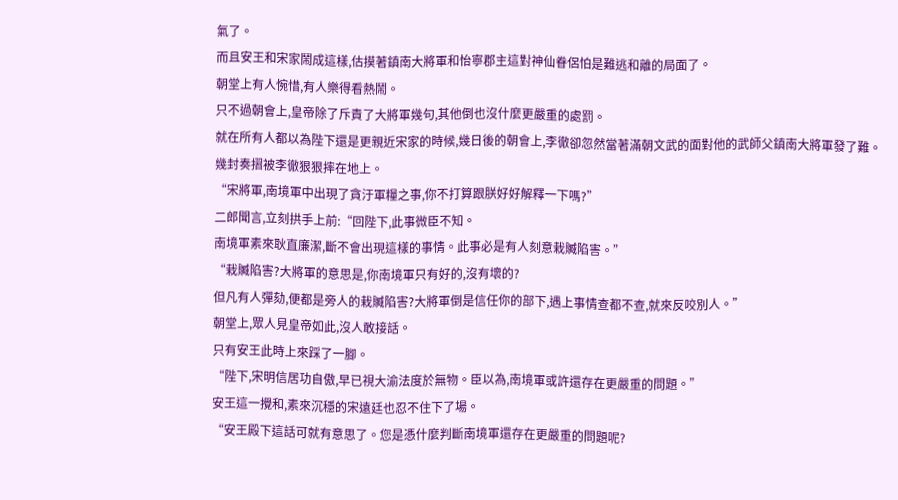氣了。
而且安王和宋家鬧成這樣,估摸著鎮南大將軍和怡寧郡主這對神仙眷侶怕是難逃和離的局面了。
朝堂上有人惋惜,有人樂得看熱鬧。
只不過朝會上,皇帝除了斥責了大將軍幾句,其他倒也沒什麼更嚴重的處罰。
就在所有人都以為陛下還是更親近宋家的時候,幾日後的朝會上,李徹卻忽然當著滿朝文武的面對他的武師父鎮南大將軍發了難。
幾封奏摺被李徹狠狠摔在地上。
“宋將軍,南境軍中出現了貪汙軍糧之事,你不打算跟朕好好解釋一下嗎?”
二郎聞言,立刻拱手上前:“回陛下,此事微臣不知。
南境軍素來耿直廉潔,斷不會出現這樣的事情。此事必是有人刻意栽贓陷害。”
“栽贓陷害?大將軍的意思是,你南境軍只有好的,沒有壞的?
但凡有人彈劾,便都是旁人的栽贓陷害?大將軍倒是信任你的部下,遇上事情查都不查,就來反咬別人。”
朝堂上,眾人見皇帝如此,沒人敢接話。
只有安王此時上來踩了一腳。
“陛下,宋明信居功自傲,早已視大渝法度於無物。臣以為,南境軍或許還存在更嚴重的問題。”
安王這一攪和,素來沉穩的宋遠廷也忍不住下了場。
“安王殿下這話可就有意思了。您是憑什麼判斷南境軍還存在更嚴重的問題呢?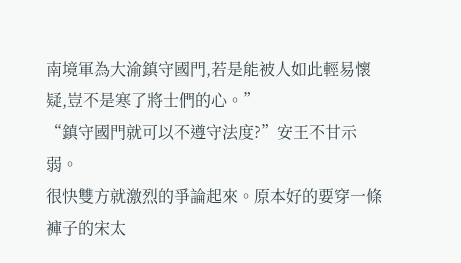南境軍為大渝鎮守國門,若是能被人如此輕易懷疑,豈不是寒了將士們的心。”
“鎮守國門就可以不遵守法度?”安王不甘示弱。
很快雙方就激烈的爭論起來。原本好的要穿一條褲子的宋太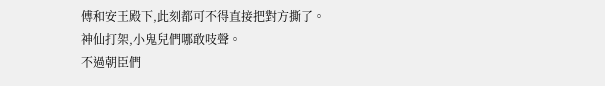傅和安王殿下,此刻都可不得直接把對方撕了。
神仙打架,小鬼兒們哪敢吱聲。
不過朝臣們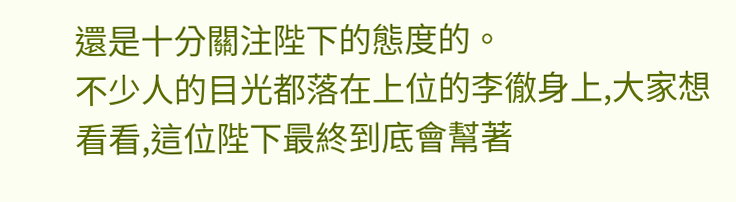還是十分關注陛下的態度的。
不少人的目光都落在上位的李徹身上,大家想看看,這位陛下最終到底會幫著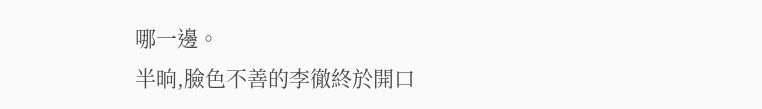哪一邊。
半晌,臉色不善的李徹終於開口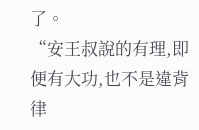了。
“安王叔說的有理,即便有大功,也不是違背律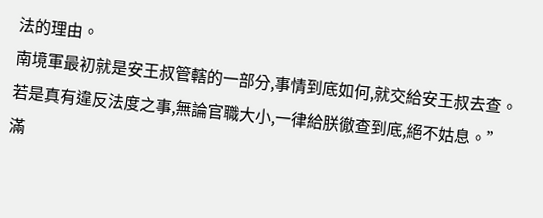法的理由。
南境軍最初就是安王叔管轄的一部分,事情到底如何,就交給安王叔去查。
若是真有違反法度之事,無論官職大小,一律給朕徹查到底,絕不姑息。”
滿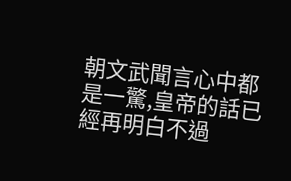朝文武聞言心中都是一驚,皇帝的話已經再明白不過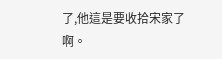了,他這是要收拾宋家了啊。